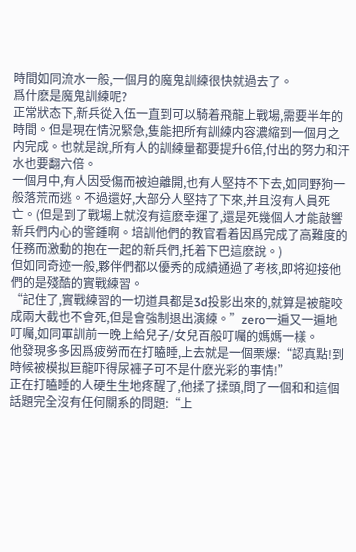時間如同流水一般,一個月的魔鬼訓練很快就過去了。
爲什麽是魔鬼訓練呢?
正常狀态下,新兵從入伍一直到可以騎着飛龍上戰場,需要半年的時間。但是現在情況緊急,隻能把所有訓練内容濃縮到一個月之内完成。也就是說,所有人的訓練量都要提升6倍,付出的努力和汗水也要翻六倍。
一個月中,有人因受傷而被迫離開,也有人堅持不下去,如同野狗一般落荒而逃。不過還好,大部分人堅持了下來,并且沒有人員死亡。(但是到了戰場上就沒有這麽幸運了,還是死幾個人才能敲響新兵們内心的警鍾啊。培訓他們的教官看着因爲完成了高難度的任務而激動的抱在一起的新兵們,托着下巴這麽說。)
但如同奇迹一般,夥伴們都以優秀的成績通過了考核,即将迎接他們的是殘酷的實戰練習。
“記住了,實戰練習的一切道具都是3d投影出來的,就算是被龍咬成兩大截也不會死,但是會強制退出演練。”zero一遍又一遍地叮囑,如同軍訓前一晚上給兒子/女兒百般叮囑的媽媽一樣。
他發現多多因爲疲勞而在打瞌睡,上去就是一個栗爆:“認真點!到時候被模拟巨龍吓得尿褲子可不是什麽光彩的事情!”
正在打瞌睡的人硬生生地疼醒了,他揉了揉頭,問了一個和和這個話題完全沒有任何關系的問題:“上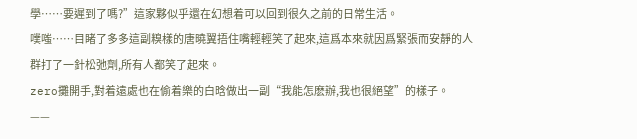學……要遲到了嗎?”這家夥似乎還在幻想着可以回到很久之前的日常生活。
噗嗤……目睹了多多這副糗樣的唐曉翼捂住嘴輕輕笑了起來,這爲本來就因爲緊張而安靜的人群打了一針松弛劑,所有人都笑了起來。
zero攤開手,對着遠處也在偷着樂的白晗做出一副“我能怎麽辦,我也很絕望”的樣子。
——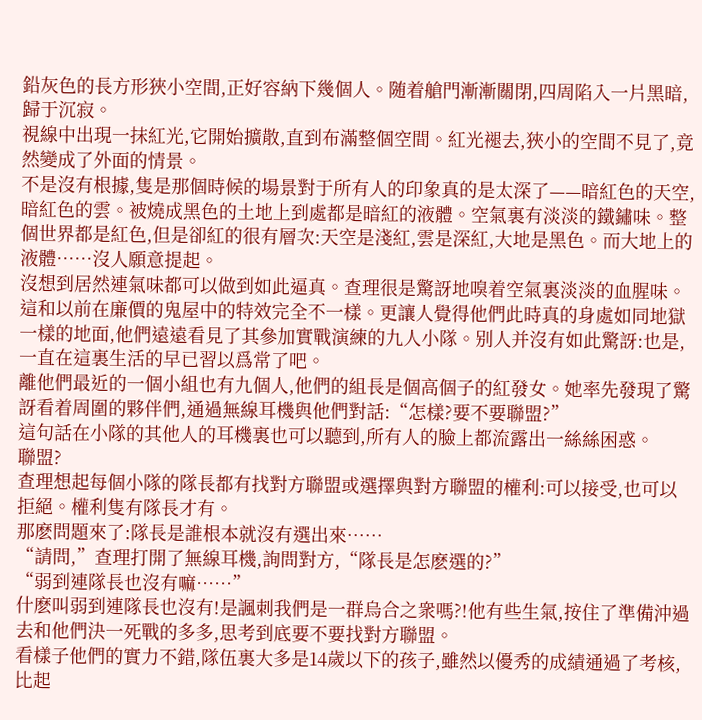鉛灰色的長方形狹小空間,正好容納下幾個人。随着艙門漸漸關閉,四周陷入一片黑暗,歸于沉寂。
視線中出現一抹紅光,它開始擴散,直到布滿整個空間。紅光褪去,狹小的空間不見了,竟然變成了外面的情景。
不是沒有根據,隻是那個時候的場景對于所有人的印象真的是太深了——暗紅色的天空,暗紅色的雲。被燒成黑色的土地上到處都是暗紅的液體。空氣裏有淡淡的鐵鏽味。整個世界都是紅色,但是卻紅的很有層次:天空是淺紅,雲是深紅,大地是黑色。而大地上的液體……沒人願意提起。
沒想到居然連氣味都可以做到如此逼真。查理很是驚訝地嗅着空氣裏淡淡的血腥味。這和以前在廉價的鬼屋中的特效完全不一樣。更讓人覺得他們此時真的身處如同地獄一樣的地面,他們遠遠看見了其參加實戰演練的九人小隊。别人并沒有如此驚訝:也是,一直在這裏生活的早已習以爲常了吧。
離他們最近的一個小組也有九個人,他們的組長是個高個子的紅發女。她率先發現了驚訝看着周圍的夥伴們,通過無線耳機與他們對話:“怎樣?要不要聯盟?”
這句話在小隊的其他人的耳機裏也可以聽到,所有人的臉上都流露出一絲絲困惑。
聯盟?
查理想起每個小隊的隊長都有找對方聯盟或選擇與對方聯盟的權利:可以接受,也可以拒絕。權利隻有隊長才有。
那麽問題來了:隊長是誰根本就沒有選出來……
“請問,”查理打開了無線耳機,詢問對方,“隊長是怎麽選的?”
“弱到連隊長也沒有嘛……”
什麽叫弱到連隊長也沒有!是諷刺我們是一群烏合之衆嗎?!他有些生氣,按住了準備沖過去和他們決一死戰的多多,思考到底要不要找對方聯盟。
看樣子他們的實力不錯,隊伍裏大多是14歲以下的孩子,雖然以優秀的成績通過了考核,比起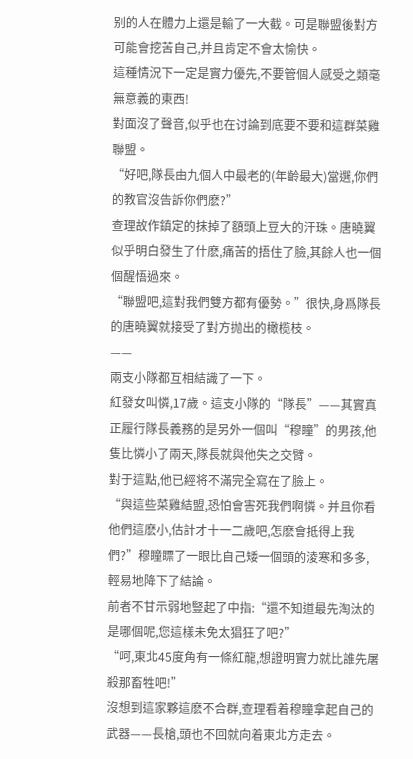别的人在體力上還是輸了一大截。可是聯盟後對方可能會挖苦自己,并且肯定不會太愉快。
這種情況下一定是實力優先,不要管個人感受之類毫無意義的東西!
對面沒了聲音,似乎也在讨論到底要不要和這群菜雞聯盟。
“好吧,隊長由九個人中最老的(年齡最大)當選,你們的教官沒告訴你們麽?”
查理故作鎮定的抹掉了額頭上豆大的汗珠。唐曉翼似乎明白發生了什麽,痛苦的捂住了臉,其餘人也一個個醒悟過來。
“聯盟吧,這對我們雙方都有優勢。”很快,身爲隊長的唐曉翼就接受了對方抛出的橄榄枝。
——
兩支小隊都互相結識了一下。
紅發女叫憐,17歲。這支小隊的“隊長”——其實真正履行隊長義務的是另外一個叫“穆瞳”的男孩,他隻比憐小了兩天,隊長就與他失之交臂。
對于這點,他已經将不滿完全寫在了臉上。
“與這些菜雞結盟,恐怕會害死我們啊憐。并且你看他們這麽小,估計才十一二歲吧,怎麽會抵得上我們?”穆瞳瞟了一眼比自己矮一個頭的淩寒和多多,輕易地降下了結論。
前者不甘示弱地豎起了中指:“還不知道最先淘汰的是哪個呢,您這樣未免太猖狂了吧?”
“呵,東北45度角有一條紅龍,想證明實力就比誰先屠殺那畜牲吧!”
沒想到這家夥這麽不合群,查理看着穆瞳拿起自己的武器——長槍,頭也不回就向着東北方走去。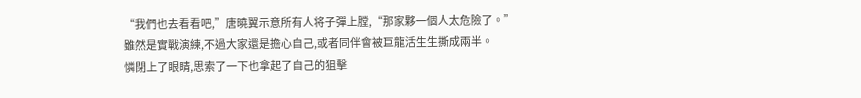“我們也去看看吧,”唐曉翼示意所有人将子彈上膛,“那家夥一個人太危險了。”
雖然是實戰演練,不過大家還是擔心自己,或者同伴會被巨龍活生生撕成兩半。
憐閉上了眼睛,思索了一下也拿起了自己的狙擊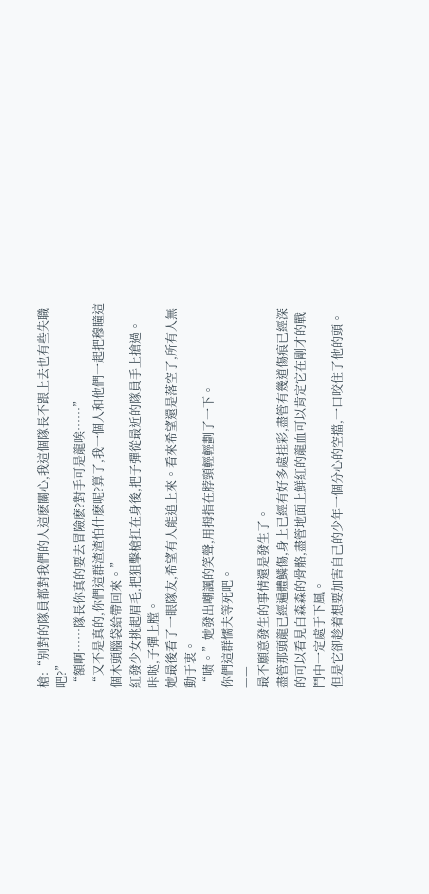槍:“别對的隊員都對我們的人這麽關心,我這個隊長不跟上去也有些失職吧?”
“額啊……隊長你真的要去冒險麽?對手可是龍唉……”
“又不是真的,你們這群渣渣怕什麽呢?算了,我一個人和他們一起把穆瞳這個木頭腦袋給帶回來。”
紅發少女挑起眉毛,把狙擊槍扛在身後,把子彈從最近的隊員手上搶過。
咔哒,子彈上膛。
她最後看了一眼隊友,希望有人能追上來。看來希望還是落空了,所有人無動于衷。
“啧。”她發出嘲諷的笑聲,用拇指在脖頸輕輕劃了一下。
你們這群懦夫等死吧。
——
最不願意發生的事情還是發生了。
盡管那頭龍已經遍體鱗傷,身上已經有好多處挂彩,盡管有幾道傷痕已經深的可以看見白森森的骨骼,盡管地面上鮮紅的龍血可以肯定它在剛才的戰鬥中一定處于下風。
但是它卻趁着想要加害自己的少年一個分心的空擋,一口咬住了他的頭。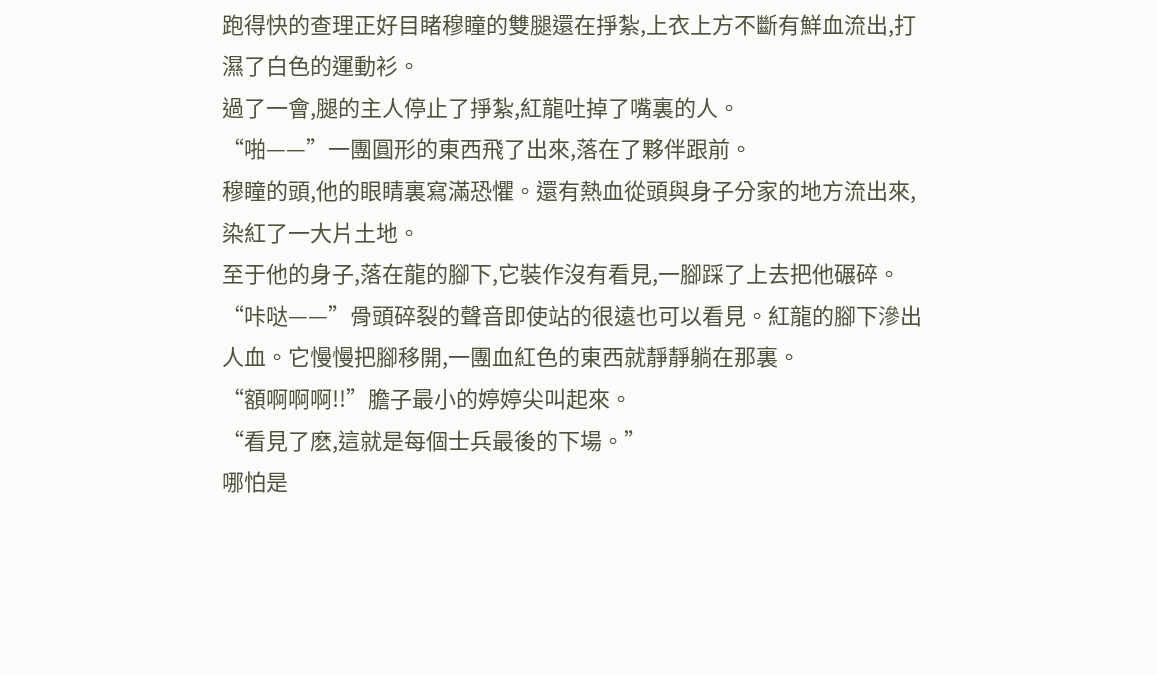跑得快的查理正好目睹穆瞳的雙腿還在掙紮,上衣上方不斷有鮮血流出,打濕了白色的運動衫。
過了一會,腿的主人停止了掙紮,紅龍吐掉了嘴裏的人。
“啪——”一團圓形的東西飛了出來,落在了夥伴跟前。
穆瞳的頭,他的眼睛裏寫滿恐懼。還有熱血從頭與身子分家的地方流出來,染紅了一大片土地。
至于他的身子,落在龍的腳下,它裝作沒有看見,一腳踩了上去把他碾碎。
“咔哒——”骨頭碎裂的聲音即使站的很遠也可以看見。紅龍的腳下滲出人血。它慢慢把腳移開,一團血紅色的東西就靜靜躺在那裏。
“額啊啊啊!!”膽子最小的婷婷尖叫起來。
“看見了麽,這就是每個士兵最後的下場。”
哪怕是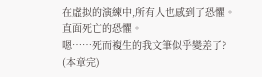在虛拟的演練中,所有人也感到了恐懼。
直面死亡的恐懼。
嗯……死而複生的我文筆似乎變差了?
(本章完)